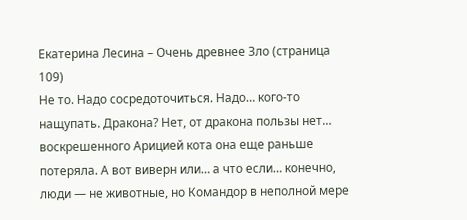Екатерина Лесина – Очень древнее Зло (страница 109)
Не то. Надо сосредоточиться. Надо… кого-то нащупать. Дракона? Нет, от дракона пользы нет… воскрешенного Арицией кота она еще раньше потеряла. А вот виверн или… а что если… конечно, люди — не животные, но Командор в неполной мере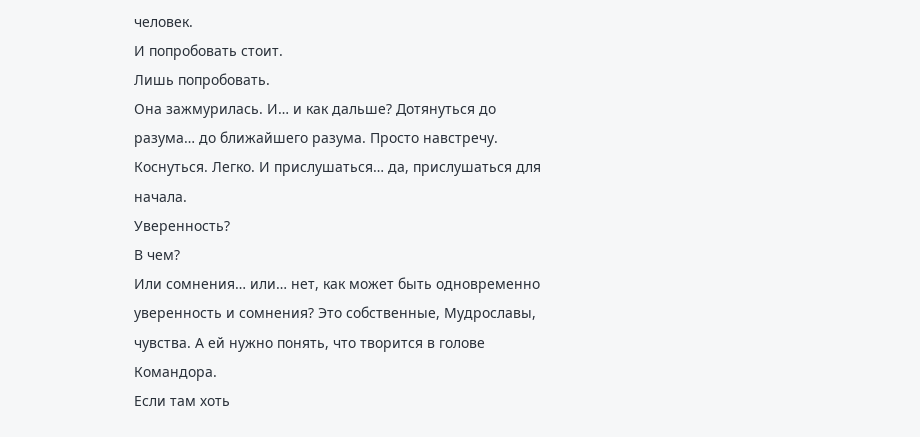человек.
И попробовать стоит.
Лишь попробовать.
Она зажмурилась. И… и как дальше? Дотянуться до разума… до ближайшего разума. Просто навстречу. Коснуться. Легко. И прислушаться… да, прислушаться для начала.
Уверенность?
В чем?
Или сомнения… или… нет, как может быть одновременно уверенность и сомнения? Это собственные, Мудрославы, чувства. А ей нужно понять, что творится в голове Командора.
Если там хоть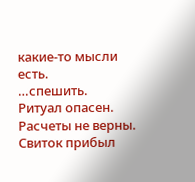какие-то мысли есть.
…спешить.
Ритуал опасен.
Расчеты не верны. Свиток прибыл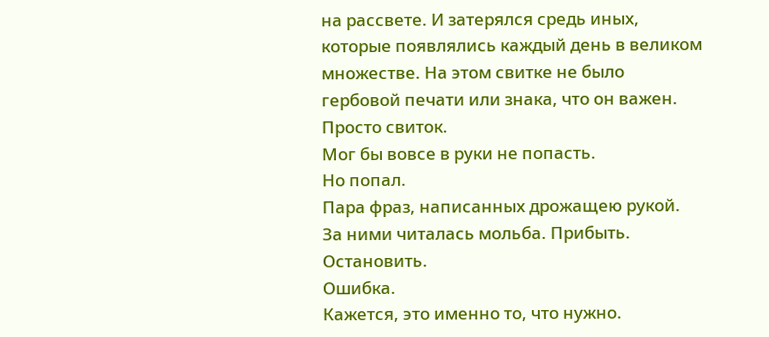на рассвете. И затерялся средь иных, которые появлялись каждый день в великом множестве. На этом свитке не было гербовой печати или знака, что он важен. Просто свиток.
Мог бы вовсе в руки не попасть.
Но попал.
Пара фраз, написанных дрожащею рукой. За ними читалась мольба. Прибыть. Остановить.
Ошибка.
Кажется, это именно то, что нужно.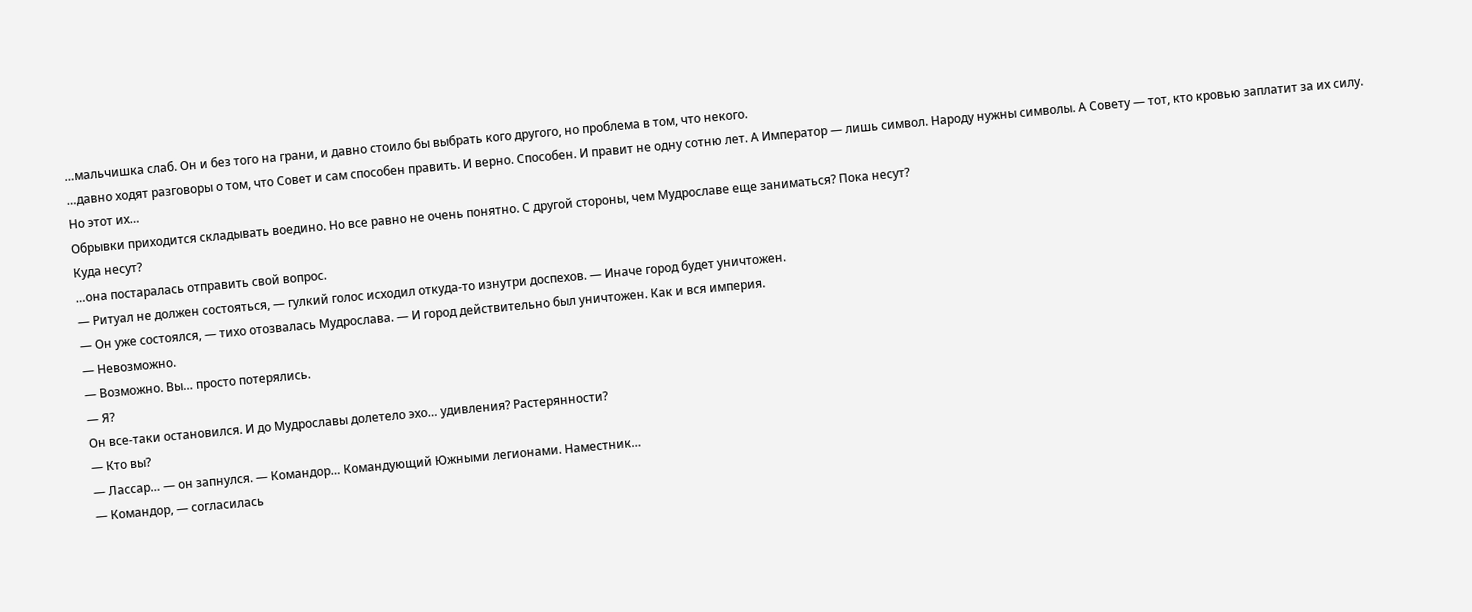…мальчишка слаб. Он и без того на грани, и давно стоило бы выбрать кого другого, но проблема в том, что некого.
…давно ходят разговоры о том, что Совет и сам способен править. И верно. Способен. И правит не одну сотню лет. А Император — лишь символ. Народу нужны символы. А Совету — тот, кто кровью заплатит за их силу.
Но этот их…
Обрывки приходится складывать воедино. Но все равно не очень понятно. С другой стороны, чем Мудрославе еще заниматься? Пока несут?
Куда несут?
…она постаралась отправить свой вопрос.
— Ритуал не должен состояться, — гулкий голос исходил откуда-то изнутри доспехов. — Иначе город будет уничтожен.
— Он уже состоялся, — тихо отозвалась Мудрослава. — И город действительно был уничтожен. Как и вся империя.
— Невозможно.
— Возможно. Вы… просто потерялись.
— Я?
Он все-таки остановился. И до Мудрославы долетело эхо… удивления? Растерянности?
— Кто вы?
— Лассар… — он запнулся. — Командор… Командующий Южными легионами. Наместник…
— Командор, — согласилась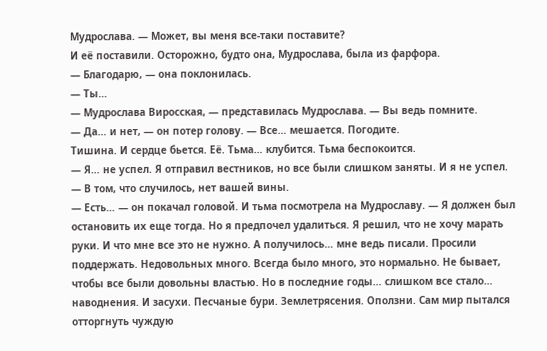Мудрослава. — Может, вы меня все-таки поставите?
И её поставили. Осторожно, будто она, Мудрослава, была из фарфора.
— Благодарю, — она поклонилась.
— Ты…
— Мудрослава Виросская, — представилась Мудрослава. — Вы ведь помните.
— Да… и нет, — он потер голову. — Все… мешается. Погодите.
Тишина. И сердце бьется. Её. Тьма… клубится. Тьма беспокоится.
— Я… не успел. Я отправил вестников, но все были слишком заняты. И я не успел.
— В том, что случилось, нет вашей вины.
— Есть… — он покачал головой. И тьма посмотрела на Мудрославу. — Я должен был остановить их еще тогда. Но я предпочел удалиться. Я решил, что не хочу марать руки. И что мне все это не нужно. А получилось… мне ведь писали. Просили поддержать. Недовольных много. Всегда было много, это нормально. Не бывает, чтобы все были довольны властью. Но в последние годы… слишком все стало… наводнения. И засухи. Песчаные бури. Землетрясения. Оползни. Сам мир пытался отторгнуть чуждую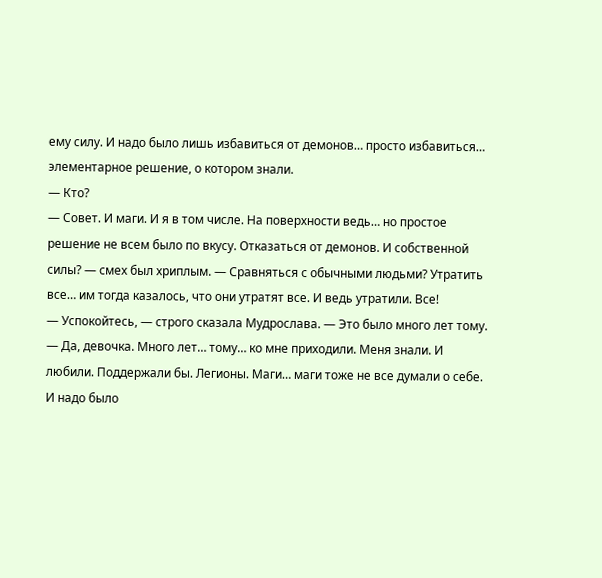ему силу. И надо было лишь избавиться от демонов… просто избавиться… элементарное решение, о котором знали.
— Кто?
— Совет. И маги. И я в том числе. На поверхности ведь… но простое решение не всем было по вкусу. Отказаться от демонов. И собственной силы? — смех был хриплым. — Сравняться с обычными людьми? Утратить все… им тогда казалось, что они утратят все. И ведь утратили. Все!
— Успокойтесь, — строго сказала Мудрослава. — Это было много лет тому.
— Да, девочка. Много лет… тому… ко мне приходили. Меня знали. И любили. Поддержали бы. Легионы. Маги… маги тоже не все думали о себе. И надо было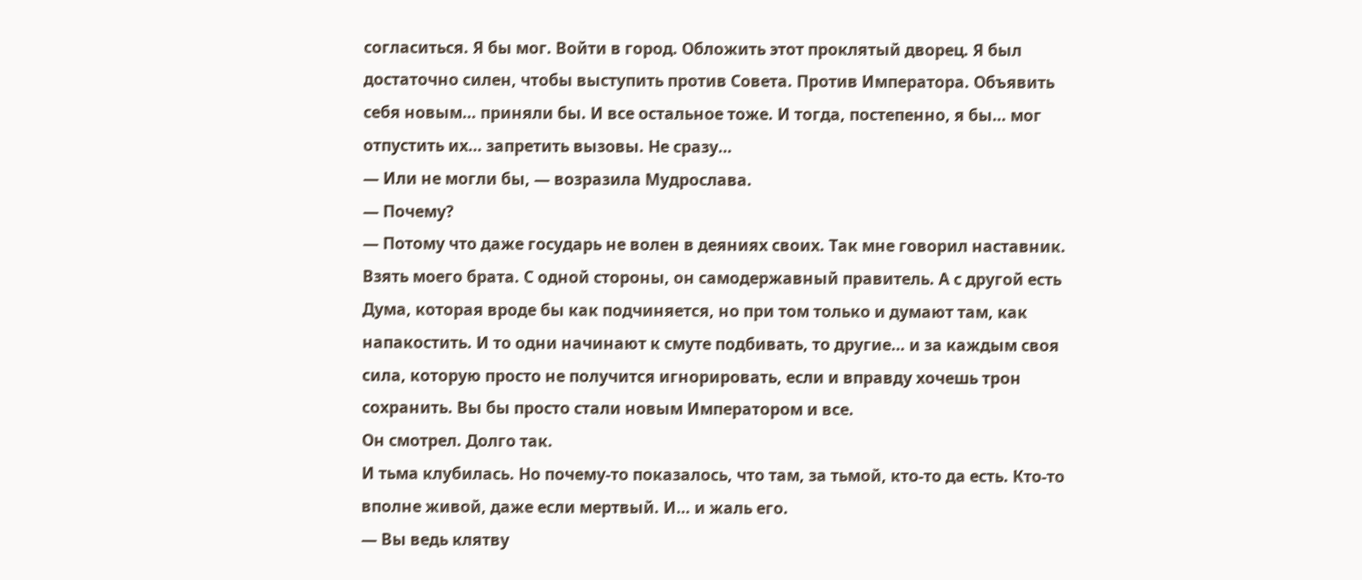согласиться. Я бы мог. Войти в город. Обложить этот проклятый дворец. Я был достаточно силен, чтобы выступить против Совета. Против Императора. Объявить себя новым… приняли бы. И все остальное тоже. И тогда, постепенно, я бы… мог отпустить их… запретить вызовы. Не сразу…
— Или не могли бы, — возразила Мудрослава.
— Почему?
— Потому что даже государь не волен в деяниях своих. Так мне говорил наставник. Взять моего брата. С одной стороны, он самодержавный правитель. А с другой есть Дума, которая вроде бы как подчиняется, но при том только и думают там, как напакостить. И то одни начинают к смуте подбивать, то другие… и за каждым своя сила, которую просто не получится игнорировать, если и вправду хочешь трон сохранить. Вы бы просто стали новым Императором и все.
Он смотрел. Долго так.
И тьма клубилась. Но почему-то показалось, что там, за тьмой, кто-то да есть. Кто-то вполне живой, даже если мертвый. И… и жаль его.
— Вы ведь клятву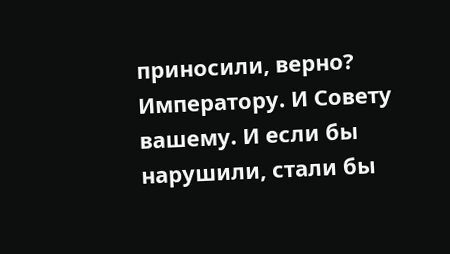приносили, верно? Императору. И Совету вашему. И если бы нарушили, стали бы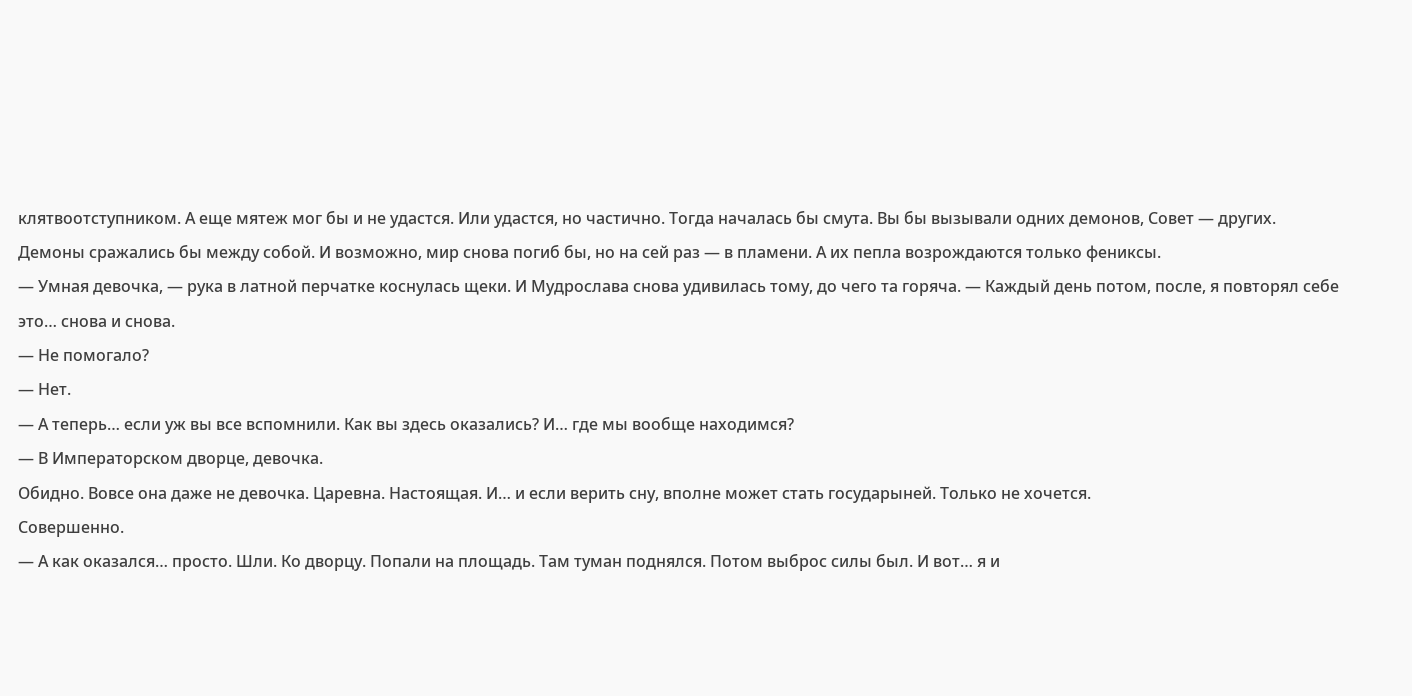клятвоотступником. А еще мятеж мог бы и не удастся. Или удастся, но частично. Тогда началась бы смута. Вы бы вызывали одних демонов, Совет — других. Демоны сражались бы между собой. И возможно, мир снова погиб бы, но на сей раз — в пламени. А их пепла возрождаются только фениксы.
— Умная девочка, — рука в латной перчатке коснулась щеки. И Мудрослава снова удивилась тому, до чего та горяча. — Каждый день потом, после, я повторял себе это… снова и снова.
— Не помогало?
— Нет.
— А теперь… если уж вы все вспомнили. Как вы здесь оказались? И… где мы вообще находимся?
— В Императорском дворце, девочка.
Обидно. Вовсе она даже не девочка. Царевна. Настоящая. И… и если верить сну, вполне может стать государыней. Только не хочется.
Совершенно.
— А как оказался… просто. Шли. Ко дворцу. Попали на площадь. Там туман поднялся. Потом выброс силы был. И вот… я и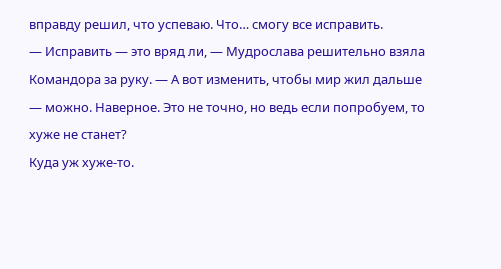вправду решил, что успеваю. Что… смогу все исправить.
— Исправить — это вряд ли, — Мудрослава решительно взяла Командора за руку. — А вот изменить, чтобы мир жил дальше — можно. Наверное. Это не точно, но ведь если попробуем, то хуже не станет?
Куда уж хуже-то.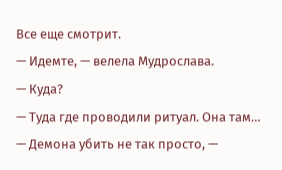Все еще смотрит.
— Идемте, — велела Мудрослава.
— Куда?
— Туда где проводили ритуал. Она там…
— Демона убить не так просто, —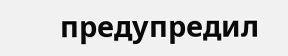предупредил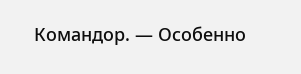Командор. — Особенно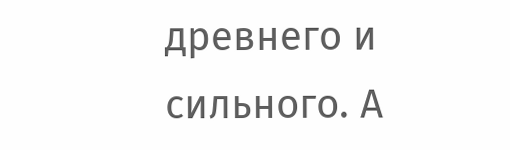древнего и сильного. А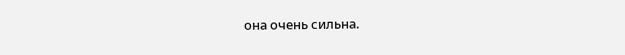она очень сильна.